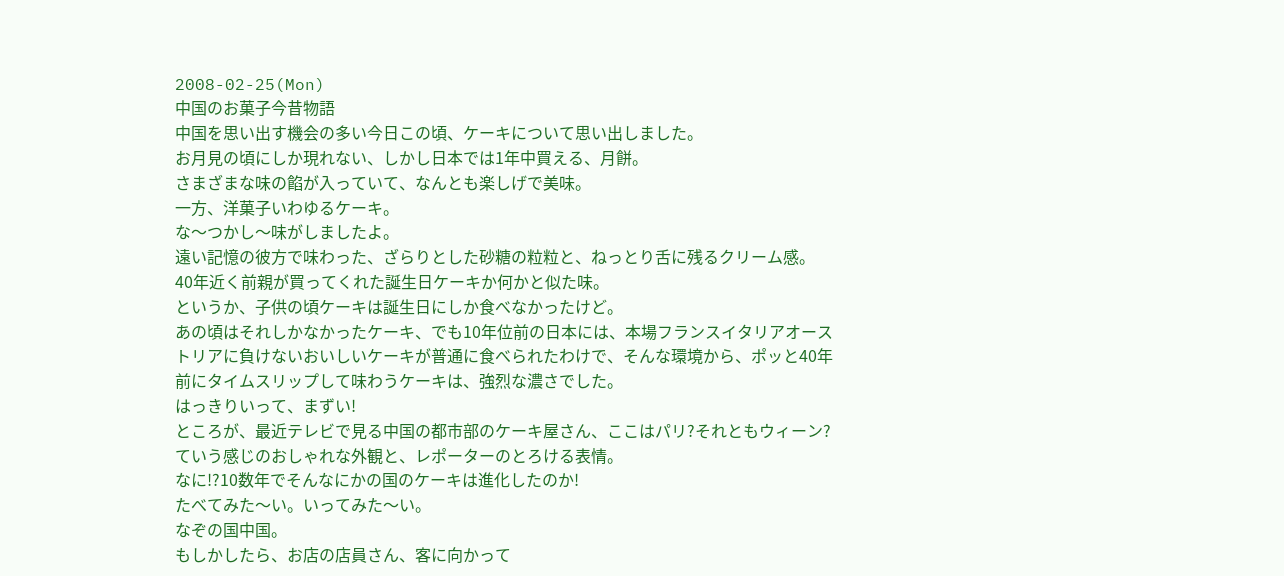2008-02-25(Mon)
中国のお菓子今昔物語
中国を思い出す機会の多い今日この頃、ケーキについて思い出しました。
お月見の頃にしか現れない、しかし日本では1年中買える、月餅。
さまざまな味の餡が入っていて、なんとも楽しげで美味。
一方、洋菓子いわゆるケーキ。
な〜つかし〜味がしましたよ。
遠い記憶の彼方で味わった、ざらりとした砂糖の粒粒と、ねっとり舌に残るクリーム感。
40年近く前親が買ってくれた誕生日ケーキか何かと似た味。
というか、子供の頃ケーキは誕生日にしか食べなかったけど。
あの頃はそれしかなかったケーキ、でも10年位前の日本には、本場フランスイタリアオーストリアに負けないおいしいケーキが普通に食べられたわけで、そんな環境から、ポッと40年前にタイムスリップして味わうケーキは、強烈な濃さでした。
はっきりいって、まずい!
ところが、最近テレビで見る中国の都市部のケーキ屋さん、ここはパリ?それともウィーン?ていう感じのおしゃれな外観と、レポーターのとろける表情。
なに!?10数年でそんなにかの国のケーキは進化したのか!
たべてみた〜い。いってみた〜い。
なぞの国中国。
もしかしたら、お店の店員さん、客に向かって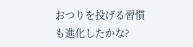おつりを投げる習慣も進化したかな?